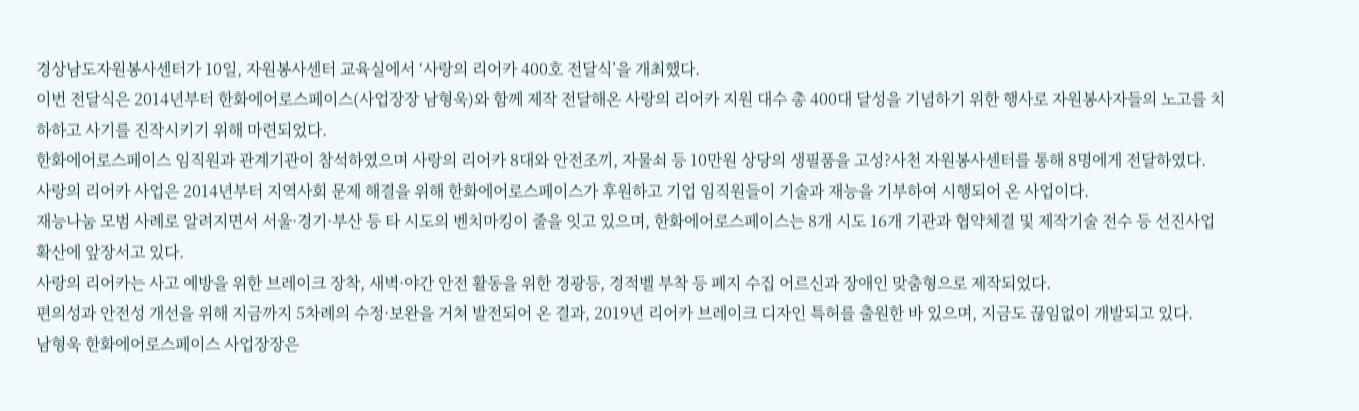경상남도자원봉사센터가 10일, 자원봉사센터 교육실에서 ‘사랑의 리어카 400호 전달식’을 개최했다.
이번 전달식은 2014년부터 한화에어로스페이스(사업장장 남형욱)와 함께 제작 전달해온 사랑의 리어카 지원 대수 총 400대 달성을 기념하기 위한 행사로 자원봉사자들의 노고를 치하하고 사기를 진작시키기 위해 마련되었다.
한화에어로스페이스 임직원과 관계기관이 참석하였으며 사랑의 리어카 8대와 안전조끼, 자물쇠 등 10만원 상당의 생필품을 고성?사천 자원봉사센터를 통해 8명에게 전달하였다.
사랑의 리어카 사업은 2014년부터 지역사회 문제 해결을 위해 한화에어로스페이스가 후원하고 기업 임직원들이 기술과 재능을 기부하여 시행되어 온 사업이다.
재능나눔 모범 사례로 알려지면서 서울·경기·부산 등 타 시도의 벤치마킹이 줄을 잇고 있으며, 한화에어로스페이스는 8개 시도 16개 기관과 협약체결 및 제작기술 전수 등 선진사업 확산에 앞장서고 있다.
사랑의 리어카는 사고 예방을 위한 브레이크 장착, 새벽·야간 안전 활동을 위한 경광등, 경적벨 부착 등 폐지 수집 어르신과 장애인 맞춤형으로 제작되었다.
편의성과 안전성 개선을 위해 지금까지 5차례의 수정·보완을 거쳐 발전되어 온 결과, 2019년 리어카 브레이크 디자인 특허를 출원한 바 있으며, 지금도 끊임없이 개발되고 있다.
남형욱 한화에어로스페이스 사업장장은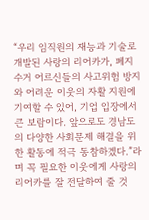“우리 임직원의 재능과 기술로 개발된 사랑의 리어카가, 폐지 수거 어르신들의 사고위험 방지와 어려운 이웃의 자활 지원에 기여할 수 있어, 기업 입장에서 큰 보람이다. 앞으로도 경남도의 다양한 사회문제 해결을 위한 활동에 적극 동참하겠다.”라며 꼭 필요한 이웃에게 사랑의 리어카를 잘 전달하여 줄 것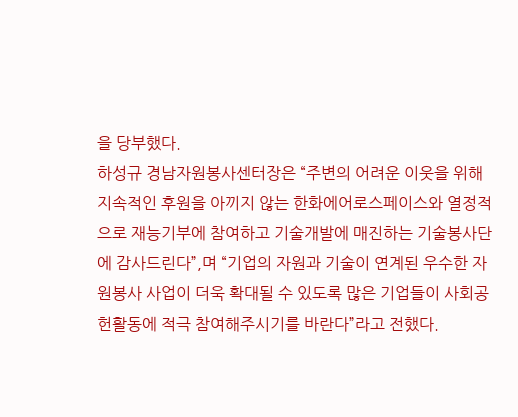을 당부했다.
하성규 경남자원봉사센터장은 “주변의 어려운 이웃을 위해 지속적인 후원을 아끼지 않는 한화에어로스페이스와 열정적으로 재능기부에 참여하고 기술개발에 매진하는 기술봉사단에 감사드린다”,며 “기업의 자원과 기술이 연계된 우수한 자원봉사 사업이 더욱 확대될 수 있도록 많은 기업들이 사회공헌활동에 적극 참여해주시기를 바란다”라고 전했다.